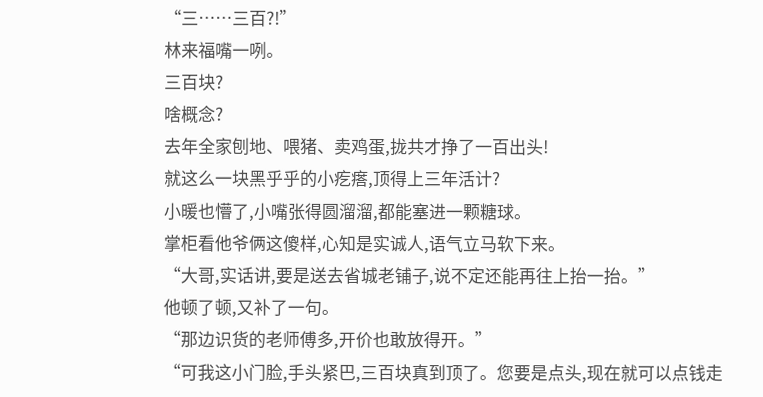“三……三百?!”
林来福嘴一咧。
三百块?
啥概念?
去年全家刨地、喂猪、卖鸡蛋,拢共才挣了一百出头!
就这么一块黑乎乎的小疙瘩,顶得上三年活计?
小暖也懵了,小嘴张得圆溜溜,都能塞进一颗糖球。
掌柜看他爷俩这傻样,心知是实诚人,语气立马软下来。
“大哥,实话讲,要是送去省城老铺子,说不定还能再往上抬一抬。”
他顿了顿,又补了一句。
“那边识货的老师傅多,开价也敢放得开。”
“可我这小门脸,手头紧巴,三百块真到顶了。您要是点头,现在就可以点钱走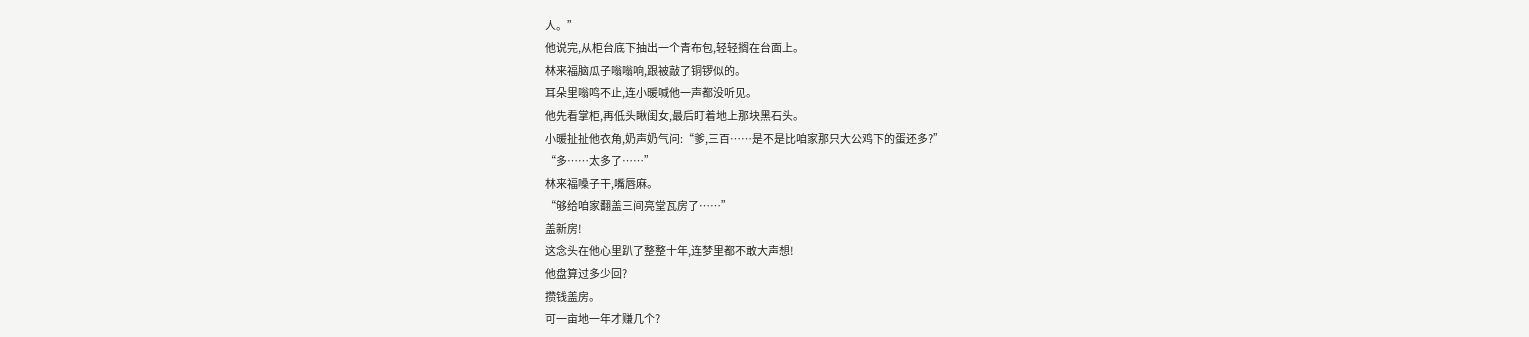人。”
他说完,从柜台底下抽出一个青布包,轻轻搁在台面上。
林来福脑瓜子嗡嗡响,跟被敲了铜锣似的。
耳朵里嗡鸣不止,连小暖喊他一声都没听见。
他先看掌柜,再低头瞅闺女,最后盯着地上那块黑石头。
小暖扯扯他衣角,奶声奶气问:“爹,三百……是不是比咱家那只大公鸡下的蛋还多?”
“多……太多了……”
林来福嗓子干,嘴唇麻。
“够给咱家翻盖三间亮堂瓦房了……”
盖新房!
这念头在他心里趴了整整十年,连梦里都不敢大声想!
他盘算过多少回?
攒钱盖房。
可一亩地一年才赚几个?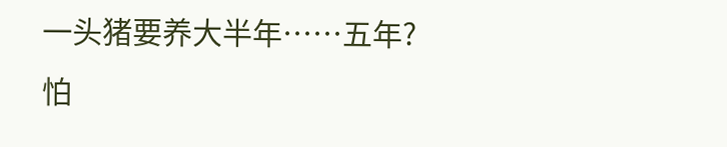一头猪要养大半年……五年?
怕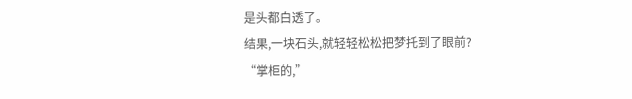是头都白透了。
结果,一块石头,就轻轻松松把梦托到了眼前?
“掌柜的,”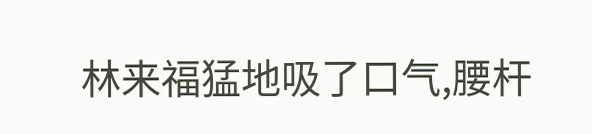林来福猛地吸了口气,腰杆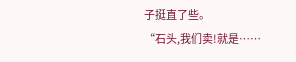子挺直了些。
“石头,我们卖!就是……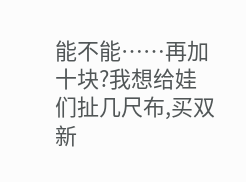能不能……再加十块?我想给娃们扯几尺布,买双新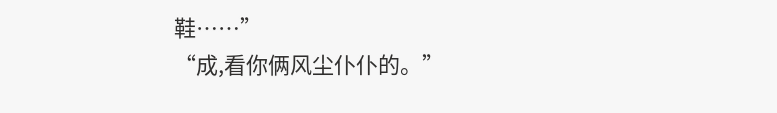鞋……”
“成,看你俩风尘仆仆的。”